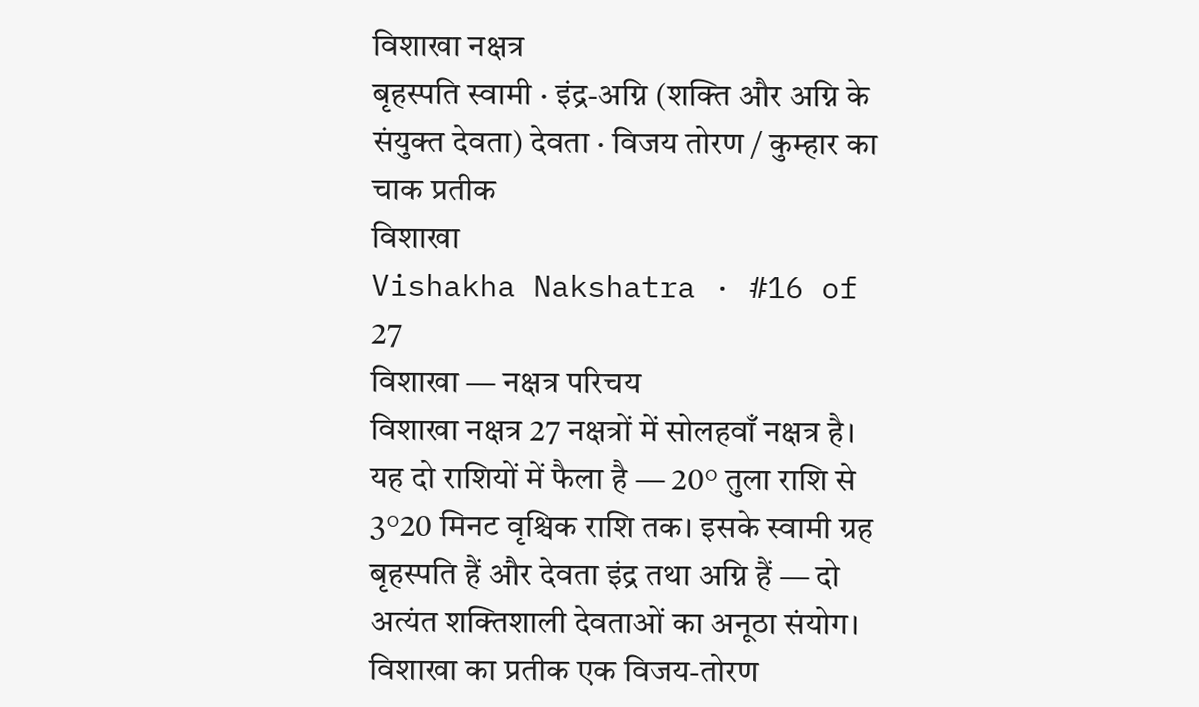विशाखा नक्षत्र
बृहस्पति स्वामी · इंद्र-अग्नि (शक्ति और अग्नि के संयुक्त देवता) देवता · विजय तोरण / कुम्हार का चाक प्रतीक
विशाखा
Vishakha Nakshatra · #16 of 27
विशाखा — नक्षत्र परिचय
विशाखा नक्षत्र 27 नक्षत्रों में सोलहवाँ नक्षत्र है। यह दो राशियों में फैला है — 20° तुला राशि से 3°20 मिनट वृश्चिक राशि तक। इसके स्वामी ग्रह बृहस्पति हैं और देवता इंद्र तथा अग्नि हैं — दो अत्यंत शक्तिशाली देवताओं का अनूठा संयोग। विशाखा का प्रतीक एक विजय-तोरण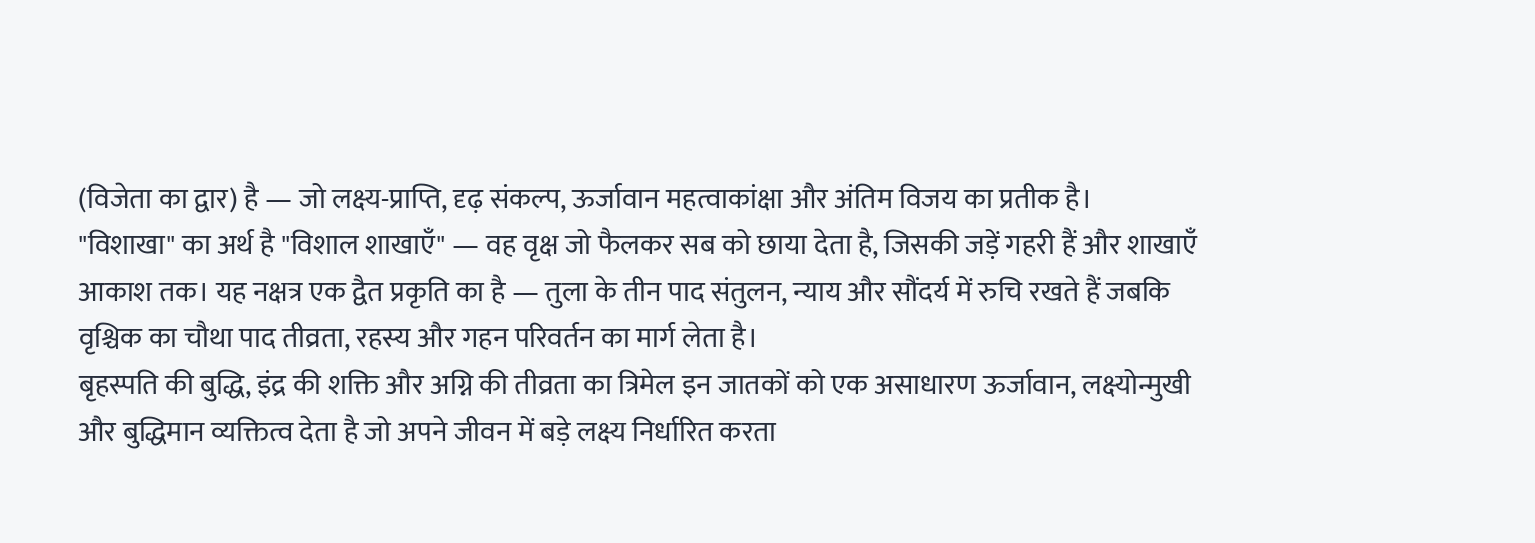(विजेता का द्वार) है — जो लक्ष्य-प्राप्ति, दृढ़ संकल्प, ऊर्जावान महत्वाकांक्षा और अंतिम विजय का प्रतीक है।
"विशाखा" का अर्थ है "विशाल शाखाएँ" — वह वृक्ष जो फैलकर सब को छाया देता है, जिसकी जड़ें गहरी हैं और शाखाएँ आकाश तक। यह नक्षत्र एक द्वैत प्रकृति का है — तुला के तीन पाद संतुलन, न्याय और सौंदर्य में रुचि रखते हैं जबकि वृश्चिक का चौथा पाद तीव्रता, रहस्य और गहन परिवर्तन का मार्ग लेता है।
बृहस्पति की बुद्धि, इंद्र की शक्ति और अग्नि की तीव्रता का त्रिमेल इन जातकों को एक असाधारण ऊर्जावान, लक्ष्योन्मुखी और बुद्धिमान व्यक्तित्व देता है जो अपने जीवन में बड़े लक्ष्य निर्धारित करता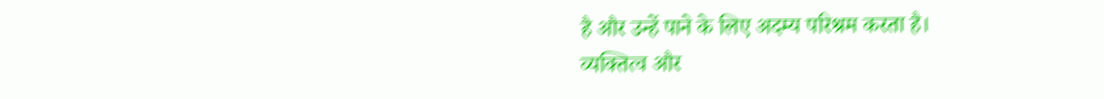है और उन्हें पाने के लिए अदम्य परिश्रम करता है।
व्यक्तित्व और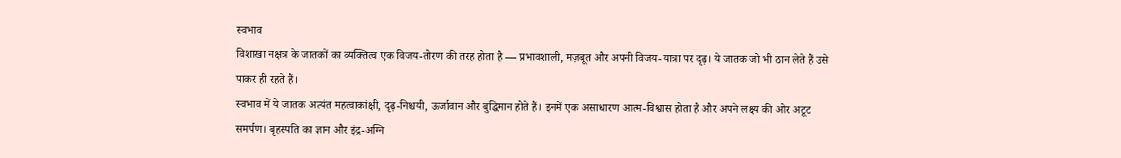स्वभाव
विशाखा नक्षत्र के जातकों का व्यक्तित्व एक विजय-तोरण की तरह होता है — प्रभावशाली, मज़बूत और अपनी विजय-यात्रा पर दृढ़। ये जातक जो भी ठान लेते हैं उसे पाकर ही रहते हैं।
स्वभाव में ये जातक अत्यंत महत्वाकांक्षी, दृढ़-निश्चयी, ऊर्जावान और बुद्धिमान होते हैं। इनमें एक असाधारण आत्म-विश्वास होता है और अपने लक्ष्य की ओर अटूट समर्पण। बृहस्पति का ज्ञान और इंद्र-अग्नि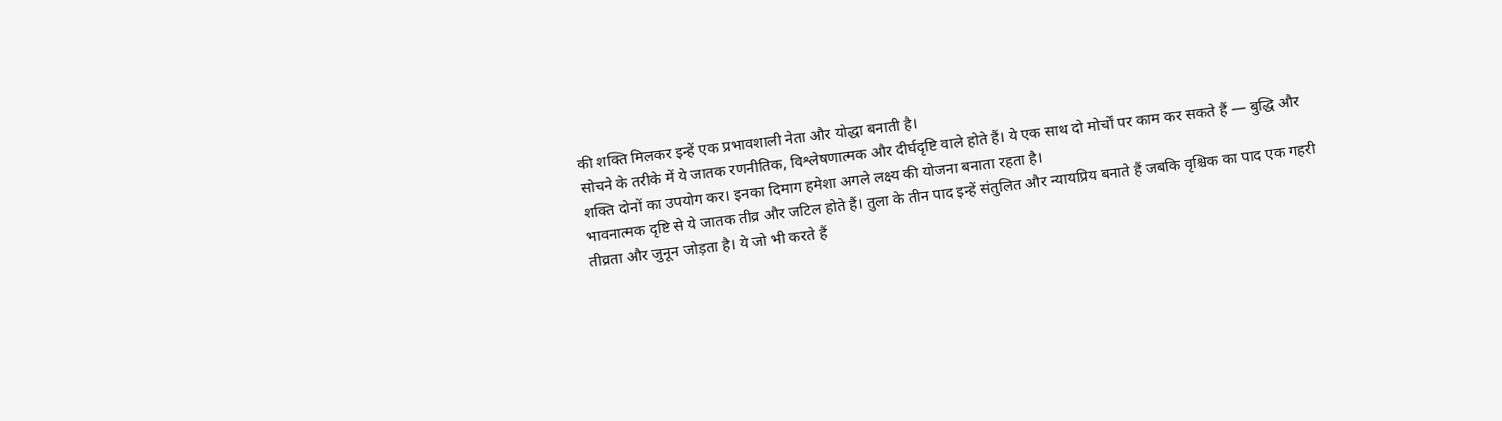की शक्ति मिलकर इन्हें एक प्रभावशाली नेता और योद्धा बनाती है।
सोचने के तरीके में ये जातक रणनीतिक, विश्लेषणात्मक और दीर्घदृष्टि वाले होते हैं। ये एक साथ दो मोर्चों पर काम कर सकते हैं — बुद्धि और शक्ति दोनों का उपयोग कर। इनका दिमाग हमेशा अगले लक्ष्य की योजना बनाता रहता है।
भावनात्मक दृष्टि से ये जातक तीव्र और जटिल होते हैं। तुला के तीन पाद इन्हें संतुलित और न्यायप्रिय बनाते हैं जबकि वृश्चिक का पाद एक गहरी तीव्रता और जुनून जोड़ता है। ये जो भी करते हैं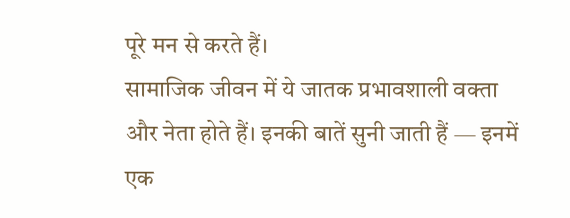पूरे मन से करते हैं।
सामाजिक जीवन में ये जातक प्रभावशाली वक्ता और नेता होते हैं। इनकी बातें सुनी जाती हैं — इनमें एक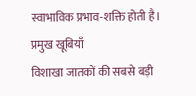स्वाभाविक प्रभाव-शक्ति होती है।
प्रमुख खूबियाँ
विशाखा जातकों की सबसे बड़ी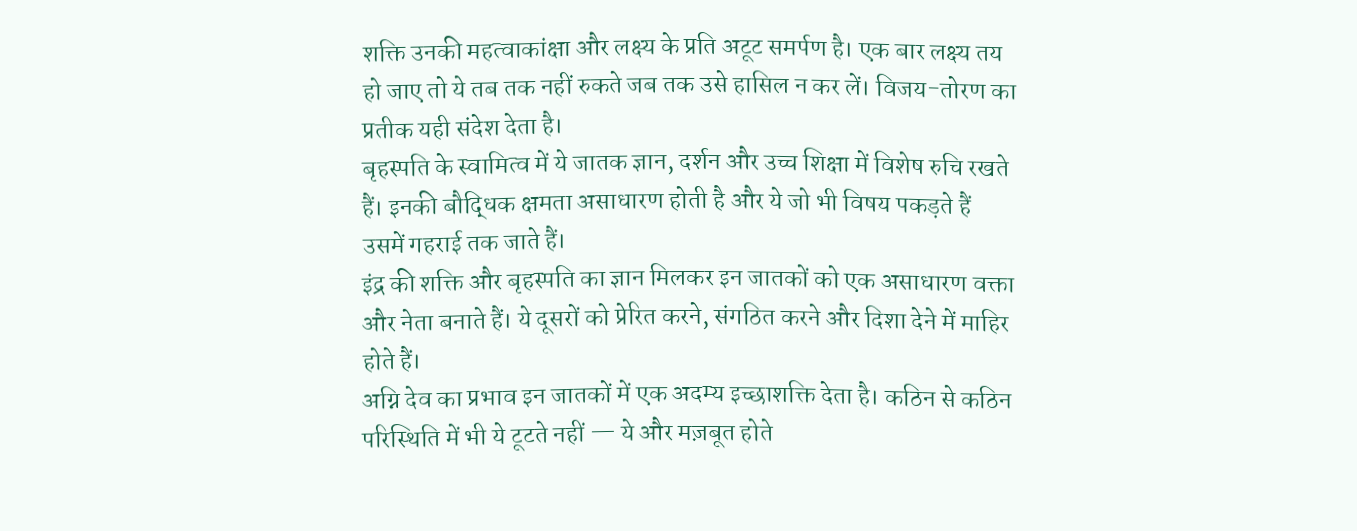शक्ति उनकी महत्वाकांक्षा और लक्ष्य के प्रति अटूट समर्पण है। एक बार लक्ष्य तय हो जाए तो ये तब तक नहीं रुकते जब तक उसे हासिल न कर लें। विजय-तोरण का प्रतीक यही संदेश देता है।
बृहस्पति के स्वामित्व में ये जातक ज्ञान, दर्शन और उच्च शिक्षा में विशेष रुचि रखते हैं। इनकी बौद्धिक क्षमता असाधारण होती है और ये जो भी विषय पकड़ते हैं उसमें गहराई तक जाते हैं।
इंद्र की शक्ति और बृहस्पति का ज्ञान मिलकर इन जातकों को एक असाधारण वक्ता और नेता बनाते हैं। ये दूसरों को प्रेरित करने, संगठित करने और दिशा देने में माहिर होते हैं।
अग्नि देव का प्रभाव इन जातकों में एक अदम्य इच्छाशक्ति देता है। कठिन से कठिन परिस्थिति में भी ये टूटते नहीं — ये और मज़बूत होते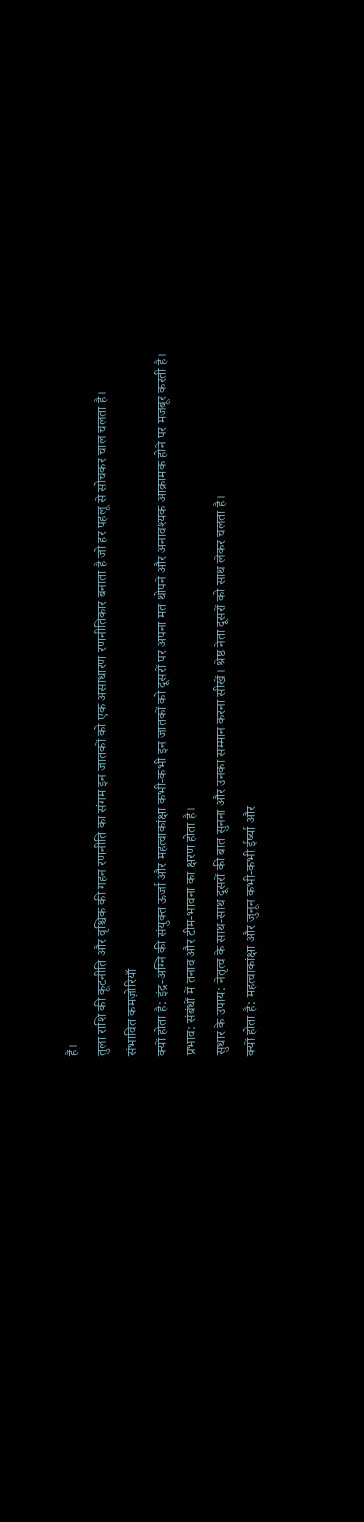हैं।
तुला राशि की कूटनीति और वृश्चिक की गहन रणनीति का संगम इन जातकों को एक असाधारण रणनीतिकार बनाता है जो हर पहलू से सोचकर चाल चलता है।
संभावित कमज़ोरियाँ
क्यों होता है: इंद्र-अग्नि की संयुक्त ऊर्जा और महत्वाकांक्षा कभी-कभी इन जातकों को दूसरों पर अपना मत थोपने और अनावश्यक आक्रामक होने पर मजबूर करती है।
प्रभाव: संबंधों में तनाव और टीम-भावना का क्षरण होता है।
सुधार के उपाय: नेतृत्व के साथ-साथ दूसरों की बात सुनना और उनका सम्मान करना सीखें। श्रेष्ठ नेता दूसरों को साथ लेकर चलता है।
क्यों होता है: महत्वाकांक्षा और जुनून कभी-कभी ईर्ष्या और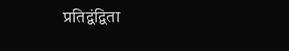प्रतिद्वंद्विता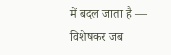में बदल जाता है — विशेषकर जब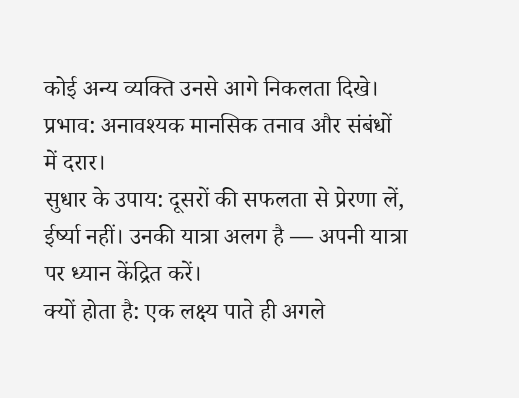कोई अन्य व्यक्ति उनसे आगे निकलता दिखे।
प्रभाव: अनावश्यक मानसिक तनाव और संबंधों में दरार।
सुधार के उपाय: दूसरों की सफलता से प्रेरणा लें, ईर्ष्या नहीं। उनकी यात्रा अलग है — अपनी यात्रा पर ध्यान केंद्रित करें।
क्यों होता है: एक लक्ष्य पाते ही अगले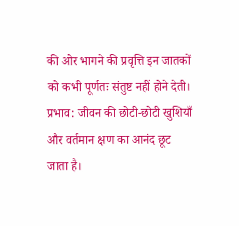की ओर भागने की प्रवृत्ति इन जातकों को कभी पूर्णतः संतुष्ट नहीं होने देती।
प्रभाव: जीवन की छोटी-छोटी खुशियाँ और वर्तमान क्षण का आनंद छूट जाता है।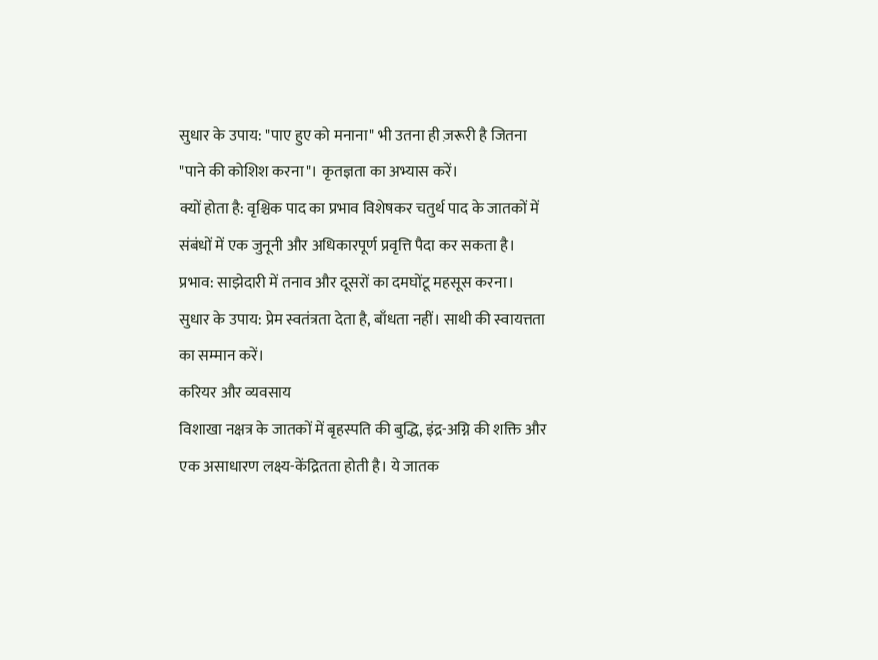सुधार के उपाय: "पाए हुए को मनाना" भी उतना ही ज़रूरी है जितना "पाने की कोशिश करना"। कृतज्ञता का अभ्यास करें।
क्यों होता है: वृश्चिक पाद का प्रभाव विशेषकर चतुर्थ पाद के जातकों में संबंधों में एक जुनूनी और अधिकारपूर्ण प्रवृत्ति पैदा कर सकता है।
प्रभाव: साझेदारी में तनाव और दूसरों का दमघोंटू महसूस करना।
सुधार के उपाय: प्रेम स्वतंत्रता देता है, बाँधता नहीं। साथी की स्वायत्तता का सम्मान करें।
करियर और व्यवसाय
विशाखा नक्षत्र के जातकों में बृहस्पति की बुद्धि, इंद्र-अग्नि की शक्ति और एक असाधारण लक्ष्य-केंद्रितता होती है। ये जातक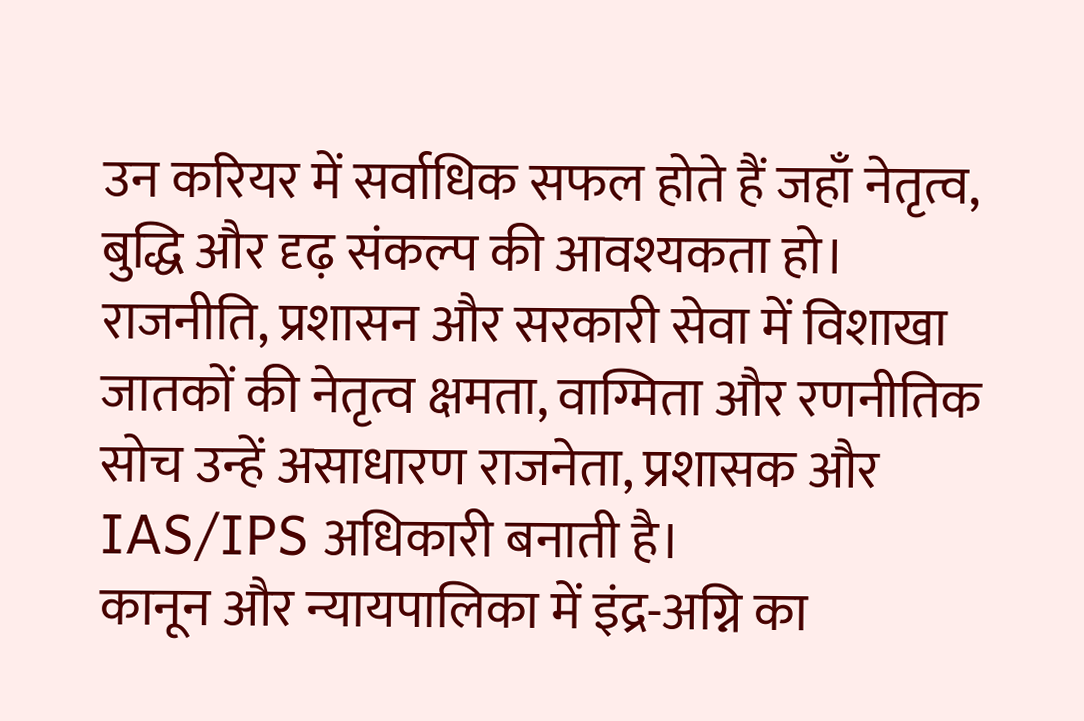उन करियर में सर्वाधिक सफल होते हैं जहाँ नेतृत्व, बुद्धि और दृढ़ संकल्प की आवश्यकता हो।
राजनीति, प्रशासन और सरकारी सेवा में विशाखा जातकों की नेतृत्व क्षमता, वाग्मिता और रणनीतिक सोच उन्हें असाधारण राजनेता, प्रशासक और IAS/IPS अधिकारी बनाती है।
कानून और न्यायपालिका में इंद्र-अग्नि का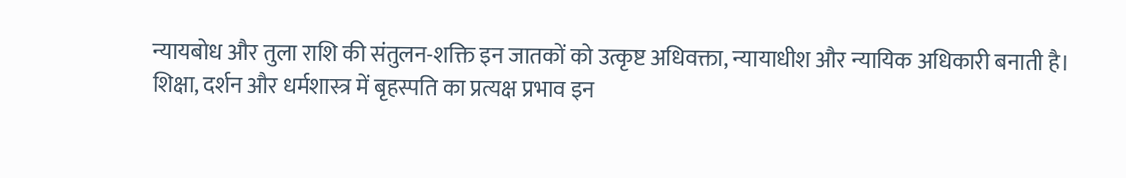न्यायबोध और तुला राशि की संतुलन-शक्ति इन जातकों को उत्कृष्ट अधिवक्ता, न्यायाधीश और न्यायिक अधिकारी बनाती है।
शिक्षा, दर्शन और धर्मशास्त्र में बृहस्पति का प्रत्यक्ष प्रभाव इन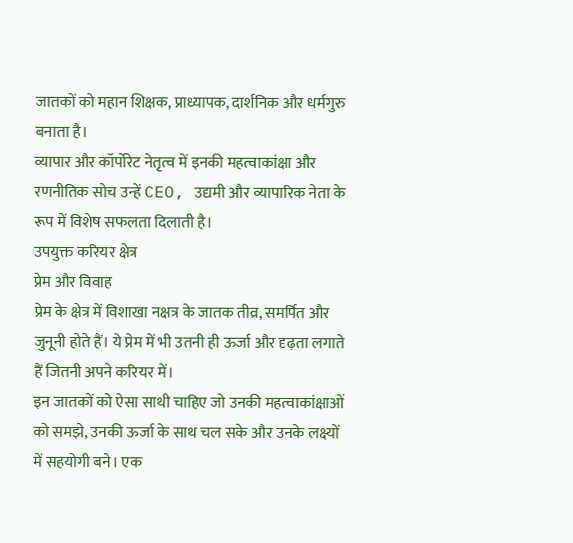जातकों को महान शिक्षक, प्राध्यापक, दार्शनिक और धर्मगुरु बनाता है।
व्यापार और कॉर्पोरेट नेतृत्व में इनकी महत्वाकांक्षा और रणनीतिक सोच उन्हें CEO, उद्यमी और व्यापारिक नेता के रूप में विशेष सफलता दिलाती है।
उपयुक्त करियर क्षेत्र
प्रेम और विवाह
प्रेम के क्षेत्र में विशाखा नक्षत्र के जातक तीव्र, समर्पित और जुनूनी होते हैं। ये प्रेम में भी उतनी ही ऊर्जा और दृढ़ता लगाते हैं जितनी अपने करियर में।
इन जातकों को ऐसा साथी चाहिए जो उनकी महत्वाकांक्षाओं को समझे, उनकी ऊर्जा के साथ चल सके और उनके लक्ष्यों में सहयोगी बने। एक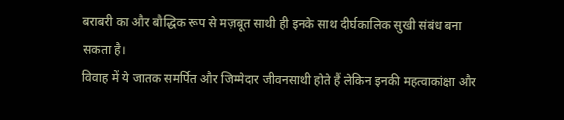बराबरी का और बौद्धिक रूप से मज़बूत साथी ही इनके साथ दीर्घकालिक सुखी संबंध बना सकता है।
विवाह में ये जातक समर्पित और जिम्मेदार जीवनसाथी होते हैं लेकिन इनकी महत्वाकांक्षा और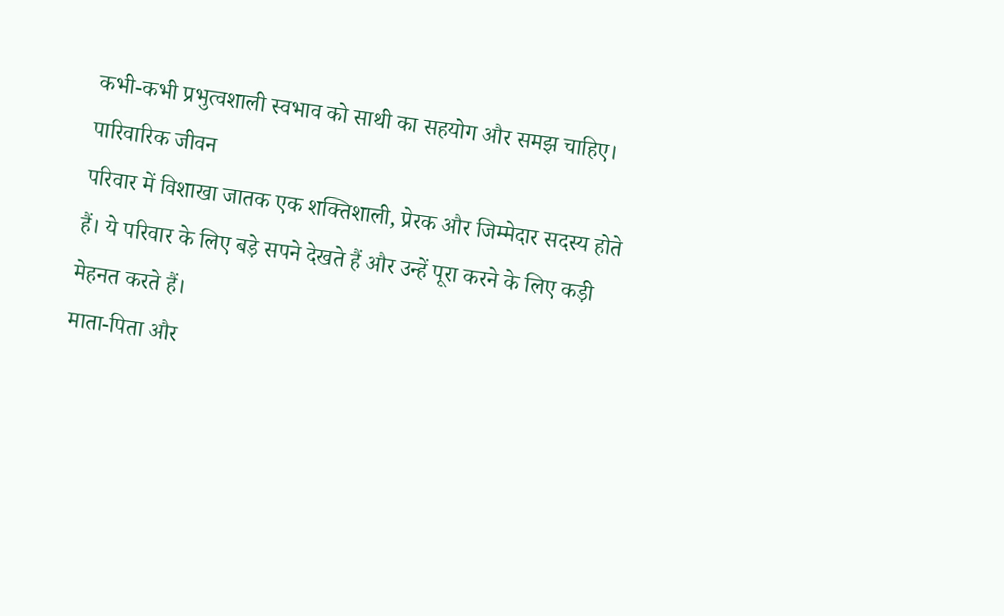कभी-कभी प्रभुत्वशाली स्वभाव को साथी का सहयोग और समझ चाहिए।
पारिवारिक जीवन
परिवार में विशाखा जातक एक शक्तिशाली, प्रेरक और जिम्मेदार सदस्य होते हैं। ये परिवार के लिए बड़े सपने देखते हैं और उन्हें पूरा करने के लिए कड़ी मेहनत करते हैं।
माता-पिता और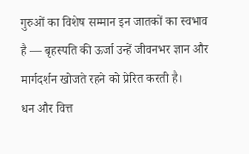गुरुओं का विशेष सम्मान इन जातकों का स्वभाव है — बृहस्पति की ऊर्जा उन्हें जीवनभर ज्ञान और मार्गदर्शन खोजते रहने को प्रेरित करती है।
धन और वित्त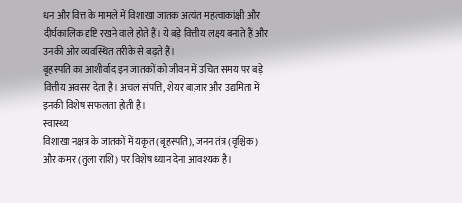धन और वित्त के मामले में विशाखा जातक अत्यंत महत्वाकांक्षी और दीर्घकालिक दृष्टि रखने वाले होते हैं। ये बड़े वित्तीय लक्ष्य बनाते हैं और उनकी ओर व्यवस्थित तरीके से बढ़ते हैं।
बृहस्पति का आशीर्वाद इन जातकों को जीवन में उचित समय पर बड़े वित्तीय अवसर देता है। अचल संपत्ति, शेयर बाज़ार और उद्यमिता में इनकी विशेष सफलता होती है।
स्वास्थ्य
विशाखा नक्षत्र के जातकों में यकृत (बृहस्पति), जनन तंत्र (वृश्चिक) और कमर (तुला राशि) पर विशेष ध्यान देना आवश्यक है।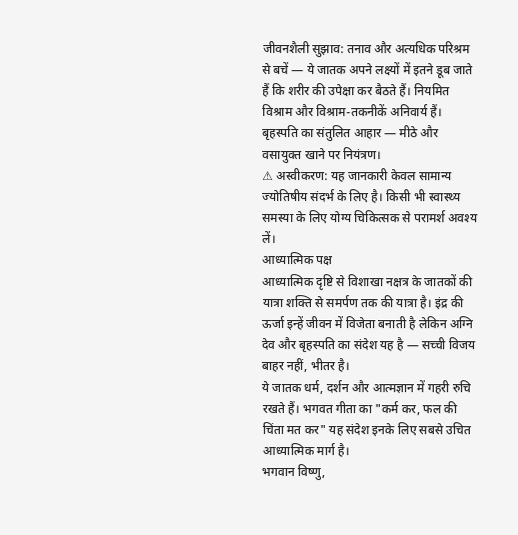जीवनशैली सुझाव: तनाव और अत्यधिक परिश्रम से बचें — ये जातक अपने लक्ष्यों में इतने डूब जाते हैं कि शरीर की उपेक्षा कर बैठते हैं। नियमित विश्राम और विश्राम-तकनीकें अनिवार्य हैं। बृहस्पति का संतुलित आहार — मीठे और वसायुक्त खाने पर नियंत्रण।
⚠ अस्वीकरण: यह जानकारी केवल सामान्य ज्योतिषीय संदर्भ के लिए है। किसी भी स्वास्थ्य समस्या के लिए योग्य चिकित्सक से परामर्श अवश्य लें।
आध्यात्मिक पक्ष
आध्यात्मिक दृष्टि से विशाखा नक्षत्र के जातकों की यात्रा शक्ति से समर्पण तक की यात्रा है। इंद्र की ऊर्जा इन्हें जीवन में विजेता बनाती है लेकिन अग्नि देव और बृहस्पति का संदेश यह है — सच्ची विजय बाहर नहीं, भीतर है।
ये जातक धर्म, दर्शन और आत्मज्ञान में गहरी रुचि रखते हैं। भगवत गीता का "कर्म कर, फल की चिंता मत कर" यह संदेश इनके लिए सबसे उचित आध्यात्मिक मार्ग है।
भगवान विष्णु,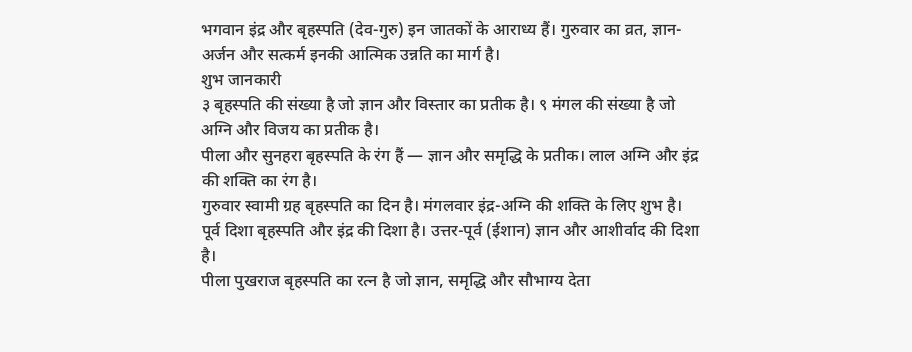भगवान इंद्र और बृहस्पति (देव-गुरु) इन जातकों के आराध्य हैं। गुरुवार का व्रत, ज्ञान-अर्जन और सत्कर्म इनकी आत्मिक उन्नति का मार्ग है।
शुभ जानकारी
३ बृहस्पति की संख्या है जो ज्ञान और विस्तार का प्रतीक है। ९ मंगल की संख्या है जो अग्नि और विजय का प्रतीक है।
पीला और सुनहरा बृहस्पति के रंग हैं — ज्ञान और समृद्धि के प्रतीक। लाल अग्नि और इंद्र की शक्ति का रंग है।
गुरुवार स्वामी ग्रह बृहस्पति का दिन है। मंगलवार इंद्र-अग्नि की शक्ति के लिए शुभ है।
पूर्व दिशा बृहस्पति और इंद्र की दिशा है। उत्तर-पूर्व (ईशान) ज्ञान और आशीर्वाद की दिशा है।
पीला पुखराज बृहस्पति का रत्न है जो ज्ञान, समृद्धि और सौभाग्य देता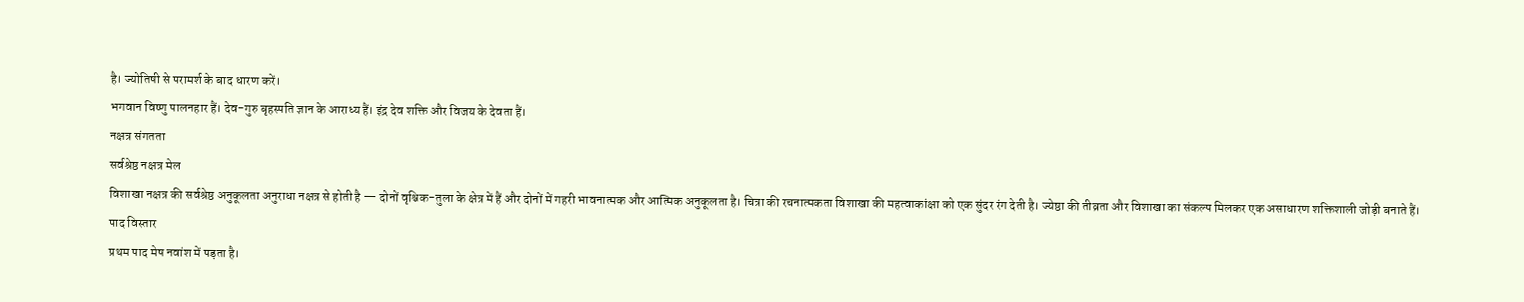है। ज्योतिषी से परामर्श के बाद धारण करें।
भगवान विष्णु पालनहार हैं। देव-गुरु बृहस्पति ज्ञान के आराध्य हैं। इंद्र देव शक्ति और विजय के देवता हैं।
नक्षत्र संगतता
सर्वश्रेष्ठ नक्षत्र मेल
विशाखा नक्षत्र की सर्वश्रेष्ठ अनुकूलता अनुराधा नक्षत्र से होती है — दोनों वृश्चिक-तुला के क्षेत्र में हैं और दोनों में गहरी भावनात्मक और आत्मिक अनुकूलता है। चित्रा की रचनात्मकता विशाखा की महत्वाकांक्षा को एक सुंदर रंग देती है। ज्येष्ठा की तीव्रता और विशाखा का संकल्प मिलकर एक असाधारण शक्तिशाली जोड़ी बनाते हैं।
पाद विस्तार
प्रथम पाद मेष नवांश में पड़ता है।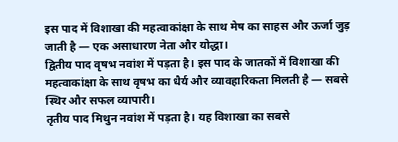इस पाद में विशाखा की महत्वाकांक्षा के साथ मेष का साहस और ऊर्जा जुड़ जाती है — एक असाधारण नेता और योद्धा।
द्वितीय पाद वृषभ नवांश में पड़ता है। इस पाद के जातकों में विशाखा की महत्वाकांक्षा के साथ वृषभ का धैर्य और व्यावहारिकता मिलती है — सबसे स्थिर और सफल व्यापारी।
तृतीय पाद मिथुन नवांश में पड़ता है। यह विशाखा का सबसे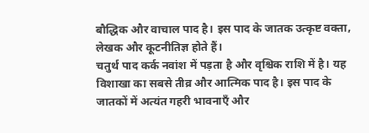बौद्धिक और वाचाल पाद है। इस पाद के जातक उत्कृष्ट वक्ता, लेखक और कूटनीतिज्ञ होते हैं।
चतुर्थ पाद कर्क नवांश में पड़ता है और वृश्चिक राशि में है। यह विशाखा का सबसे तीव्र और आत्मिक पाद है। इस पाद के जातकों में अत्यंत गहरी भावनाएँ और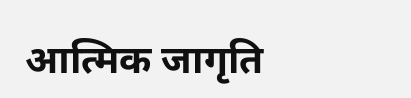आत्मिक जागृति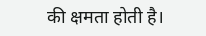की क्षमता होती है।